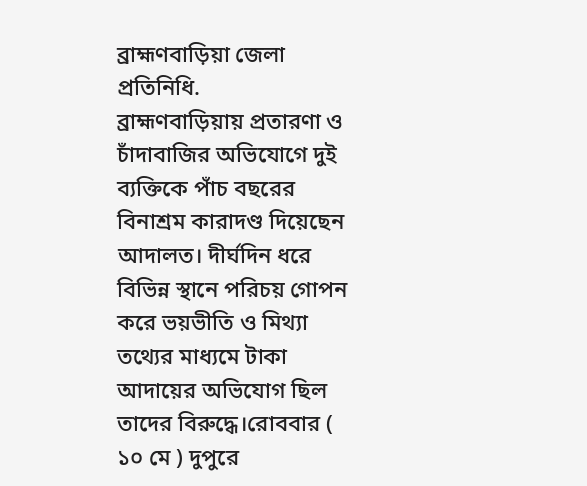ব্রাহ্মণবাড়িয়া জেলা প্রতিনিধি.
ব্রাহ্মণবাড়িয়ায় প্রতারণা ও চাঁদাবাজির অভিযোগে দুই ব্যক্তিকে পাঁচ বছরের বিনাশ্রম কারাদণ্ড দিয়েছেন আদালত। দীর্ঘদিন ধরে বিভিন্ন স্থানে পরিচয় গোপন করে ভয়ভীতি ও মিথ্যা তথ্যের মাধ্যমে টাকা আদায়ের অভিযোগ ছিল তাদের বিরুদ্ধে।রোববার ( ১০ মে ) দুপুরে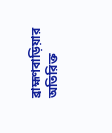ব্রাহ্মণবাড়িয়ার অতিরিক্ত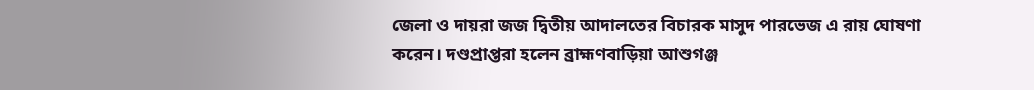জেলা ও দায়রা জজ দ্বিতীয় আদালতের বিচারক মাসুদ পারভেজ এ রায় ঘোষণা করেন। দণ্ডপ্রাপ্তরা হলেন ব্রাহ্মণবাড়িয়া আশুগঞ্জ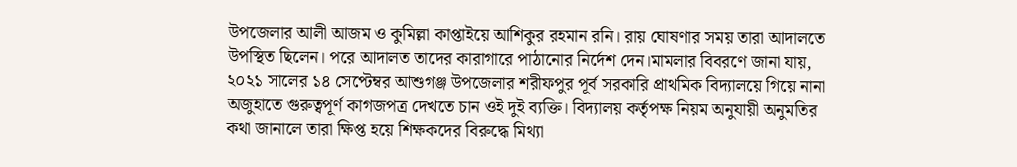উপজেলার আলী আজম ও কুমিল্লা কাপ্তাইয়ে আশিকুর রহমান রনি। রায় ঘোষণার সময় তারা আদালতে উপস্থিত ছিলেন। পরে আদালত তাদের কারাগারে পাঠানোর নির্দেশ দেন।মামলার বিবরণে জানা যায়, ২০২১ সালের ১৪ সেপ্টেম্বর আশুগঞ্জ উপজেলার শরীফপুর পূর্ব সরকারি প্রাথমিক বিদ্যালয়ে গিয়ে নানা অজুহাতে গুরুত্বপূর্ণ কাগজপত্র দেখতে চান ওই দুই ব্যক্তি। বিদ্যালয় কর্তৃপক্ষ নিয়ম অনুযায়ী অনুমতির কথা জানালে তারা ক্ষিপ্ত হয়ে শিক্ষকদের বিরুদ্ধে মিথ্যা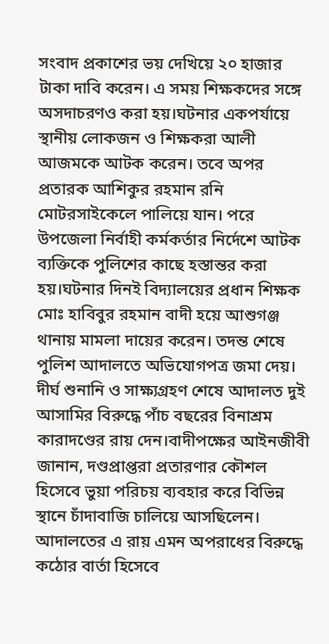সংবাদ প্রকাশের ভয় দেখিয়ে ২০ হাজার টাকা দাবি করেন। এ সময় শিক্ষকদের সঙ্গে অসদাচরণও করা হয়।ঘটনার একপর্যায়ে স্থানীয় লোকজন ও শিক্ষকরা আলী আজমকে আটক করেন। তবে অপর প্রতারক আশিকুর রহমান রনি মোটরসাইকেলে পালিয়ে যান। পরে উপজেলা নির্বাহী কর্মকর্তার নির্দেশে আটক ব্যক্তিকে পুলিশের কাছে হস্তান্তর করা হয়।ঘটনার দিনই বিদ্যালয়ের প্রধান শিক্ষক মোঃ হাবিবুর রহমান বাদী হয়ে আশুগঞ্জ থানায় মামলা দায়ের করেন। তদন্ত শেষে পুলিশ আদালতে অভিযোগপত্র জমা দেয়। দীর্ঘ শুনানি ও সাক্ষ্যগ্রহণ শেষে আদালত দুই আসামির বিরুদ্ধে পাঁচ বছরের বিনাশ্রম কারাদণ্ডের রায় দেন।বাদীপক্ষের আইনজীবী জানান, দণ্ডপ্রাপ্তরা প্রতারণার কৌশল হিসেবে ভুয়া পরিচয় ব্যবহার করে বিভিন্ন স্থানে চাঁদাবাজি চালিয়ে আসছিলেন। আদালতের এ রায় এমন অপরাধের বিরুদ্ধে কঠোর বার্তা হিসেবে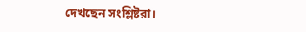দেখছেন সংশ্লিষ্টরা।